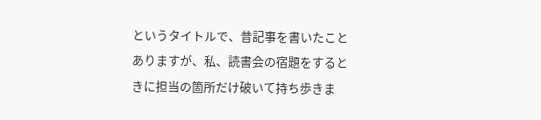というタイトルで、昔記事を書いたことありますが、私、読書会の宿題をするときに担当の箇所だけ破いて持ち歩きま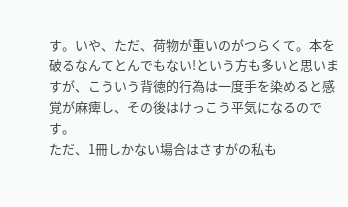す。いや、ただ、荷物が重いのがつらくて。本を破るなんてとんでもない!という方も多いと思いますが、こういう背徳的行為は一度手を染めると感覚が麻痺し、その後はけっこう平気になるのです。
ただ、1冊しかない場合はさすがの私も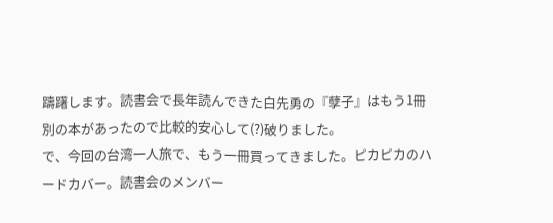躊躇します。読書会で長年読んできた白先勇の『孽子』はもう1冊別の本があったので比較的安心して(?)破りました。
で、今回の台湾一人旅で、もう一冊買ってきました。ピカピカのハードカバー。読書会のメンバー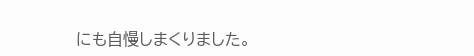にも自慢しまくりました。